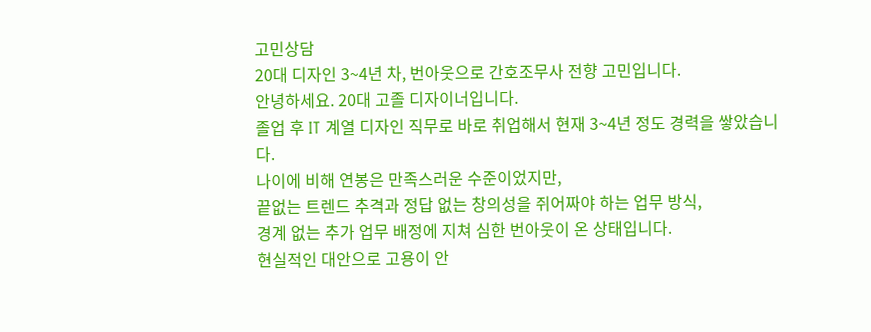고민상담
20대 디자인 3~4년 차, 번아웃으로 간호조무사 전향 고민입니다.
안녕하세요. 20대 고졸 디자이너입니다.
졸업 후 IT 계열 디자인 직무로 바로 취업해서 현재 3~4년 정도 경력을 쌓았습니다.
나이에 비해 연봉은 만족스러운 수준이었지만,
끝없는 트렌드 추격과 정답 없는 창의성을 쥐어짜야 하는 업무 방식,
경계 없는 추가 업무 배정에 지쳐 심한 번아웃이 온 상태입니다.
현실적인 대안으로 고용이 안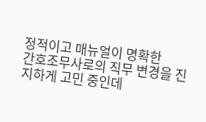정적이고 매뉴얼이 명확한
간호조무사로의 직무 변경을 진지하게 고민 중인데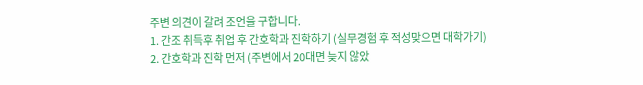주변 의견이 갈려 조언을 구합니다.
1. 간조 취득후 취업 후 간호학과 진학하기 (실무경험 후 적성맞으면 대학가기)
2. 간호학과 진학 먼저 (주변에서 20대면 늦지 않았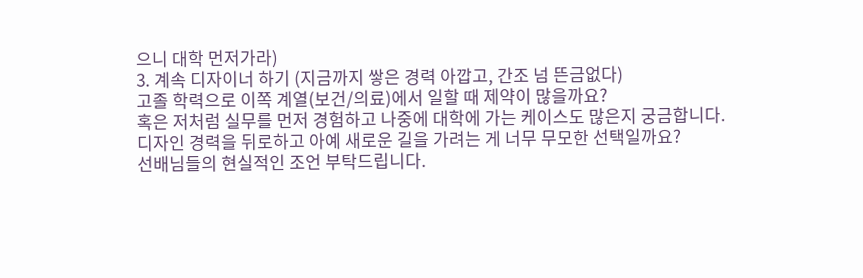으니 대학 먼저가라)
3. 계속 디자이너 하기 (지금까지 쌓은 경력 아깝고, 간조 넘 뜬금없다)
고졸 학력으로 이쪽 계열(보건/의료)에서 일할 때 제약이 많을까요?
혹은 저처럼 실무를 먼저 경험하고 나중에 대학에 가는 케이스도 많은지 궁금합니다.
디자인 경력을 뒤로하고 아예 새로운 길을 가려는 게 너무 무모한 선택일까요?
선배님들의 현실적인 조언 부탁드립니다.